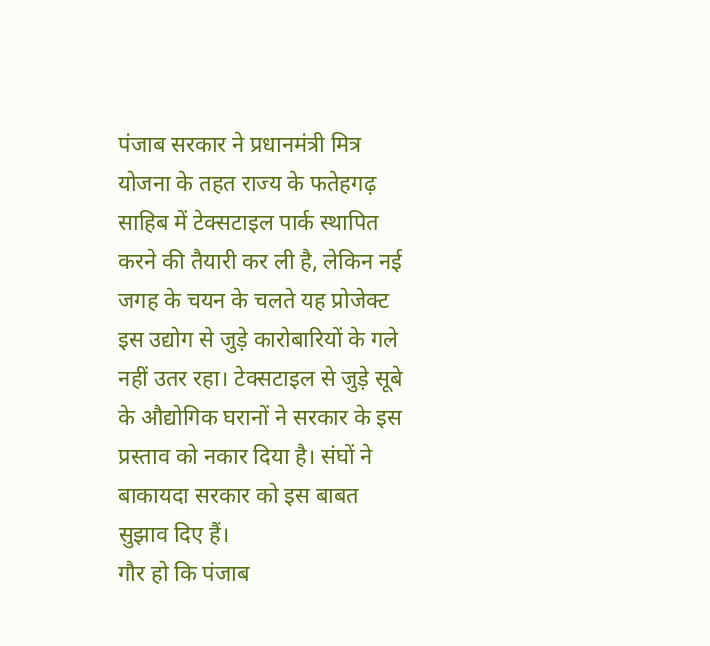पंजाब सरकार ने प्रधानमंत्री मित्र योजना के तहत राज्य के फतेहगढ़ साहिब में टेक्सटाइल पार्क स्थापित करने की तैयारी कर ली है, लेकिन नई जगह के चयन के चलते यह प्रोजेक्ट इस उद्योग से जुड़े कारोबारियों के गले नहीं उतर रहा। टेक्सटाइल से जुड़े सूबे के औद्योगिक घरानों ने सरकार के इस प्रस्ताव को नकार दिया है। संघों ने बाकायदा सरकार को इस बाबत सुझाव दिए हैं।
गौर हो कि पंजाब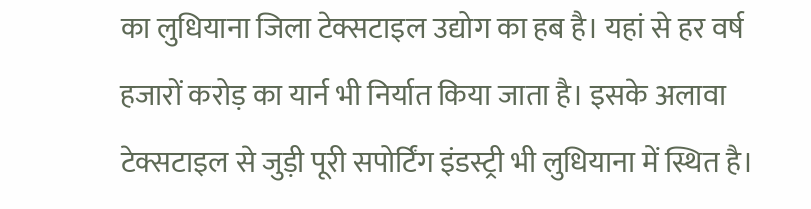का लुधियाना जिला टेक्सटाइल उद्योग का हब है। यहां से हर वर्ष हजारों करोड़ का यार्न भी निर्यात किया जाता है। इसके अलावा टेक्सटाइल से जुड़ी पूरी सपोर्टिंग इंडस्ट्री भी लुधियाना में स्थित है।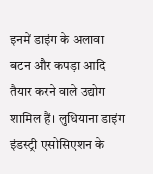इनमें डाइंग के अलावा बटन और कपड़ा आदि तैयार करने वाले उद्योग शामिल हैं। लुधियाना डाइंग इंडस्ट्री एसोसिएशन के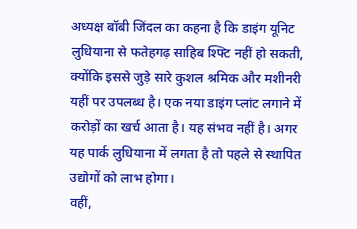अध्यक्ष बॉबी जिंदल का कहना है कि डाइंग यूनिट लुधियाना से फतेहगढ़ साहिब श्फ्टि नहीं हो सकती, क्योंकि इससे जुड़े सारे कुशल श्रमिक और मशीनरी यहीं पर उपलब्ध है। एक नया डाइंग प्लांट लगाने में करोड़ों का खर्च आता है। यह संभव नहीं है। अगर यह पार्क लुधियाना में लगता है तो पहले से स्थापित उद्योगों को लाभ होगा।
वहीं,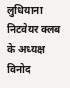लुधियाना निटवेयर क्लब के अध्यक्ष विनोद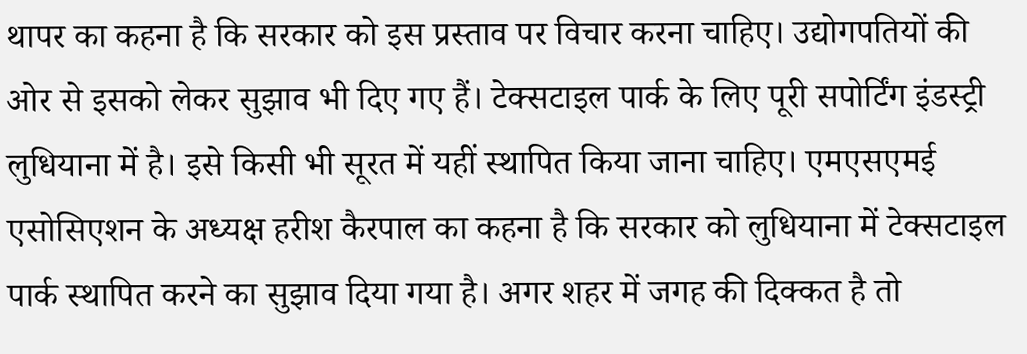थापर का कहना है कि सरकार को इस प्रस्ताव पर विचार करना चाहिए। उद्योगपतियों की ओर से इसको लेकर सुझाव भी दिए गए हैं। टेक्सटाइल पार्क के लिए पूरी सपोर्टिंग इंडस्ट्री लुधियाना में है। इसे किसी भी सूरत में यहीं स्थापित किया जाना चाहिए। एमएसएमई एसोसिएशन के अध्यक्ष हरीश कैरपाल का कहना है कि सरकार को लुधियाना में टेक्सटाइल पार्क स्थापित करने का सुझाव दिया गया है। अगर शहर में जगह की दिक्कत है तो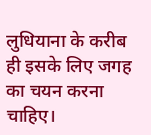लुधियाना के करीब ही इसके लिए जगह का चयन करना चाहिए।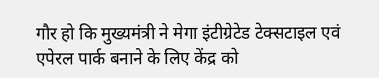गौर हो कि मुख्यमंत्री ने मेगा इंटीग्रेटेड टेक्सटाइल एवं एपेरल पार्क बनाने के लिए केंद्र को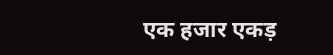एक हजार एकड़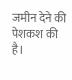जमीन देने की पेशकश की है।